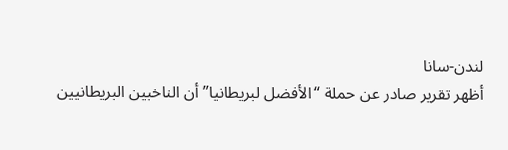لندن-سانا
أظهر تقرير صادر عن حملة “الأفضل لبريطانيا” أن الناخبين البريطانيين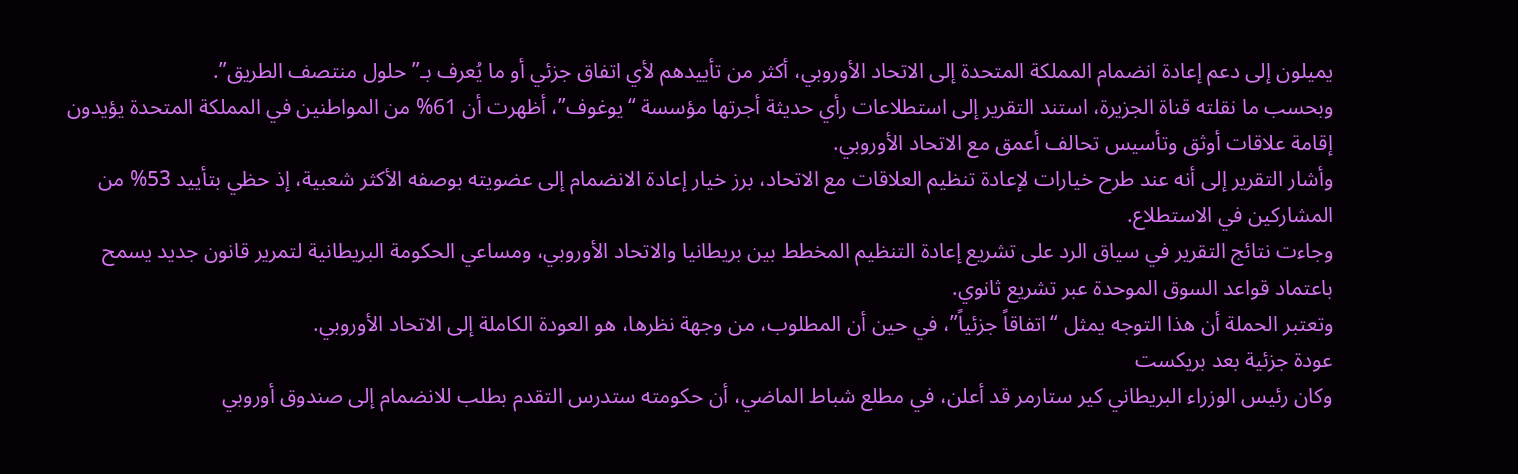يميلون إلى دعم إعادة انضمام المملكة المتحدة إلى الاتحاد الأوروبي، أكثر من تأييدهم لأي اتفاق جزئي أو ما يُعرف بـ”حلول منتصف الطريق”.
وبحسب ما نقلته قناة الجزيرة، استند التقرير إلى استطلاعات رأي حديثة أجرتها مؤسسة “يوغوف”، أظهرت أن 61% من المواطنين في المملكة المتحدة يؤيدون إقامة علاقات أوثق وتأسيس تحالف أعمق مع الاتحاد الأوروبي.
وأشار التقرير إلى أنه عند طرح خيارات لإعادة تنظيم العلاقات مع الاتحاد، برز خيار إعادة الانضمام إلى عضويته بوصفه الأكثر شعبية، إذ حظي بتأييد 53% من المشاركين في الاستطلاع.
وجاءت نتائج التقرير في سياق الرد على تشريع إعادة التنظيم المخطط بين بريطانيا والاتحاد الأوروبي، ومساعي الحكومة البريطانية لتمرير قانون جديد يسمح باعتماد قواعد السوق الموحدة عبر تشريع ثانوي.
وتعتبر الحملة أن هذا التوجه يمثل “اتفاقاً جزئياً”، في حين أن المطلوب، من وجهة نظرها، هو العودة الكاملة إلى الاتحاد الأوروبي.
عودة جزئية بعد بريكست
وكان رئيس الوزراء البريطاني كير ستارمر قد أعلن، في مطلع شباط الماضي، أن حكومته ستدرس التقدم بطلب للانضمام إلى صندوق أوروبي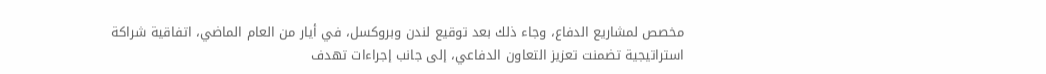مخصص لمشاريع الدفاع، وجاء ذلك بعد توقيع لندن وبروكسل، في أيار من العام الماضي، اتفاقية شراكة استراتيجية تضمنت تعزيز التعاون الدفاعي، إلى جانب إجراءات تهدف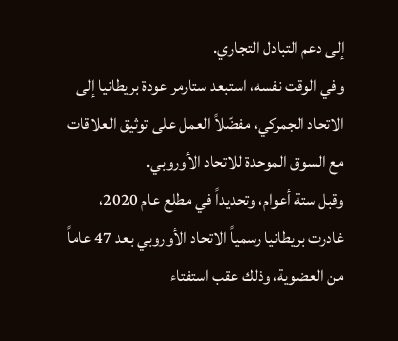إلى دعم التبادل التجاري.
وفي الوقت نفسه، استبعد ستارمر عودة بريطانيا إلى الاتحاد الجمركي، مفضّلاً العمل على توثيق العلاقات مع السوق الموحدة للاتحاد الأوروبي.
وقبل ستة أعوام، وتحديداً في مطلع عام 2020، غادرت بريطانيا رسمياً الاتحاد الأوروبي بعد 47 عاماً من العضوية، وذلك عقب استفتاء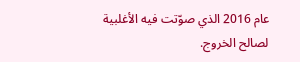عام 2016 الذي صوّتت فيه الأغلبية لصالح الخروج.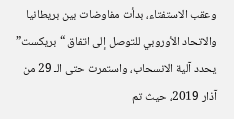وعقب الاستفتاء، بدأت مفاوضات بين بريطانيا والاتحاد الأوروبي للتوصل إلى اتفاق “بريكست” يحدد آلية الانسحاب، واستمرت حتى الـ 29 من آذار 2019، حيث تم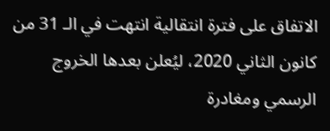الاتفاق على فترة انتقالية انتهت في الـ 31 من كانون الثاني 2020، ليُعلن بعدها الخروج الرسمي ومغادرة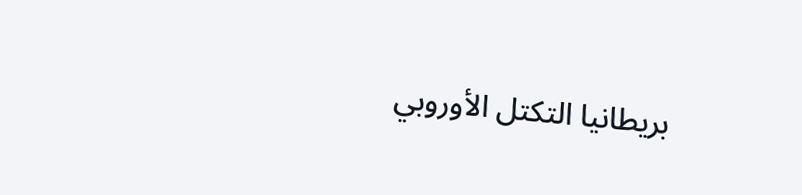بريطانيا التكتل الأوروبي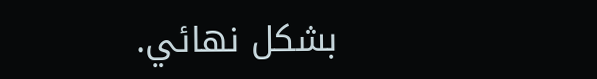بشكل نهائي.